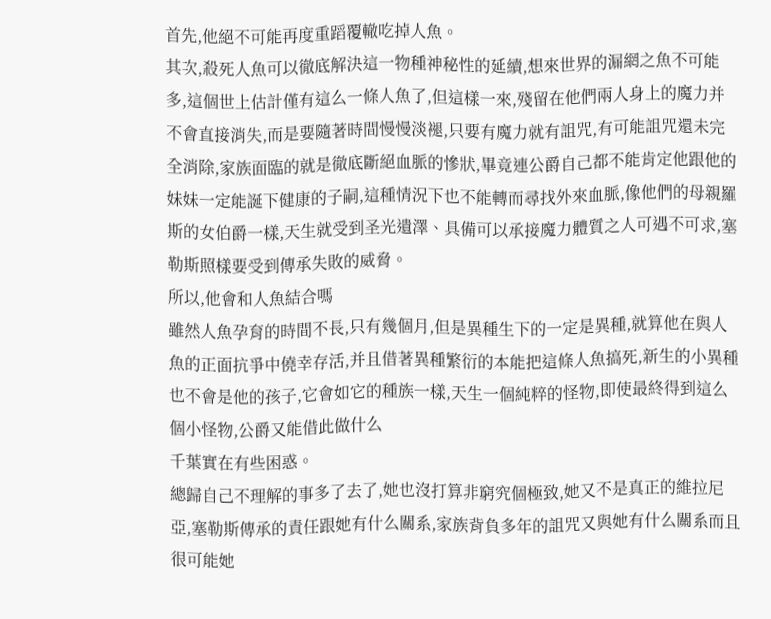首先,他絕不可能再度重蹈覆轍吃掉人魚。
其次,殺死人魚可以徹底解決這一物種神秘性的延續,想來世界的漏網之魚不可能多,這個世上估計僅有這么一條人魚了,但這樣一來,殘留在他們兩人身上的魔力并不會直接消失,而是要隨著時間慢慢淡褪,只要有魔力就有詛咒,有可能詛咒還未完全消除,家族面臨的就是徹底斷絕血脈的慘狀,畢竟連公爵自己都不能肯定他跟他的妹妹一定能誕下健康的子嗣,這種情況下也不能轉而尋找外來血脈,像他們的母親羅斯的女伯爵一樣,天生就受到圣光遺澤、具備可以承接魔力體質之人可遇不可求,塞勒斯照樣要受到傳承失敗的威脅。
所以,他會和人魚結合嗎
雖然人魚孕育的時間不長,只有幾個月,但是異種生下的一定是異種,就算他在與人魚的正面抗爭中僥幸存活,并且借著異種繁衍的本能把這條人魚搞死,新生的小異種也不會是他的孩子,它會如它的種族一樣,天生一個純粹的怪物,即使最終得到這么個小怪物,公爵又能借此做什么
千葉實在有些困惑。
總歸自己不理解的事多了去了,她也沒打算非窮究個極致,她又不是真正的維拉尼亞,塞勒斯傳承的責任跟她有什么關系,家族背負多年的詛咒又與她有什么關系而且很可能她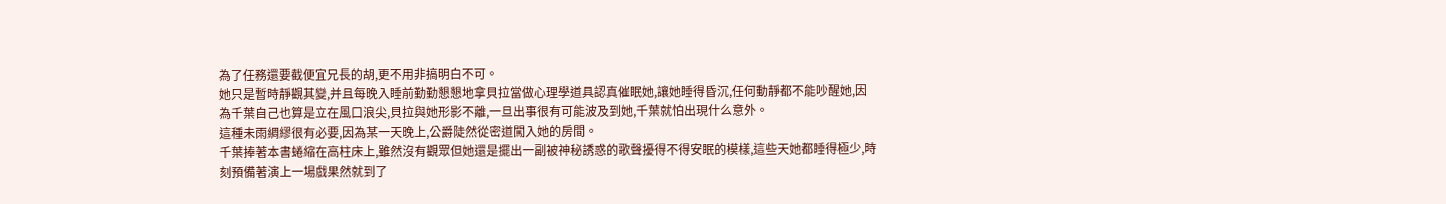為了任務還要截便宜兄長的胡,更不用非搞明白不可。
她只是暫時靜觀其變,并且每晚入睡前勤勤懇懇地拿貝拉當做心理學道具認真催眠她,讓她睡得昏沉,任何動靜都不能吵醒她,因為千葉自己也算是立在風口浪尖,貝拉與她形影不離,一旦出事很有可能波及到她,千葉就怕出現什么意外。
這種未雨綢繆很有必要,因為某一天晚上,公爵陡然從密道闖入她的房間。
千葉捧著本書蜷縮在高柱床上,雖然沒有觀眾但她還是擺出一副被神秘誘惑的歌聲擾得不得安眠的模樣,這些天她都睡得極少,時刻預備著演上一場戲果然就到了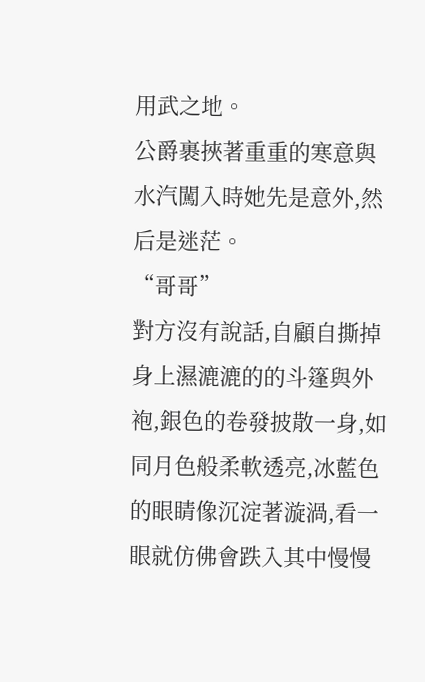用武之地。
公爵裹挾著重重的寒意與水汽闖入時她先是意外,然后是迷茫。
“哥哥”
對方沒有說話,自顧自撕掉身上濕漉漉的的斗篷與外袍,銀色的卷發披散一身,如同月色般柔軟透亮,冰藍色的眼睛像沉淀著漩渦,看一眼就仿佛會跌入其中慢慢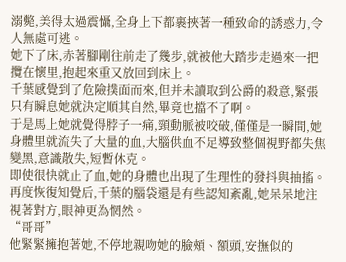溺斃,美得太過震懾,全身上下都裹挾著一種致命的誘惑力,令人無處可逃。
她下了床,赤著腳剛往前走了幾步,就被他大踏步走過來一把攬在懷里,抱起來重又放回到床上。
千葉感覺到了危險撲面而來,但并未讀取到公爵的殺意,緊張只有瞬息她就決定順其自然,畢竟也擋不了啊。
于是馬上她就覺得脖子一痛,頸動脈被咬破,僅僅是一瞬間,她身體里就流失了大量的血,大腦供血不足導致整個視野都失焦變黑,意識散失,短暫休克。
即使很快就止了血,她的身體也出現了生理性的發抖與抽搐。
再度恢復知覺后,千葉的腦袋還是有些認知紊亂,她呆呆地注視著對方,眼神更為惘然。
“哥哥”
他緊緊擁抱著她,不停地親吻她的臉頰、額頭,安撫似的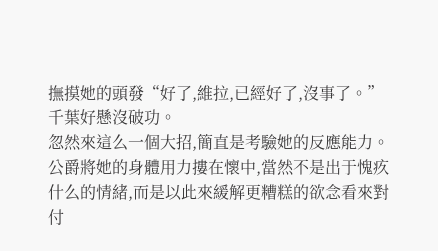撫摸她的頭發“好了,維拉,已經好了,沒事了。”
千葉好懸沒破功。
忽然來這么一個大招,簡直是考驗她的反應能力。
公爵將她的身體用力摟在懷中,當然不是出于愧疚什么的情緒,而是以此來緩解更糟糕的欲念看來對付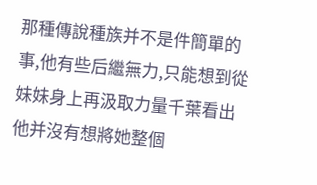那種傳說種族并不是件簡單的事,他有些后繼無力,只能想到從妹妹身上再汲取力量千葉看出他并沒有想將她整個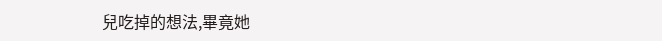兒吃掉的想法,畢竟她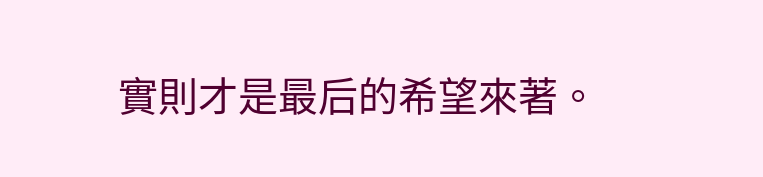實則才是最后的希望來著。